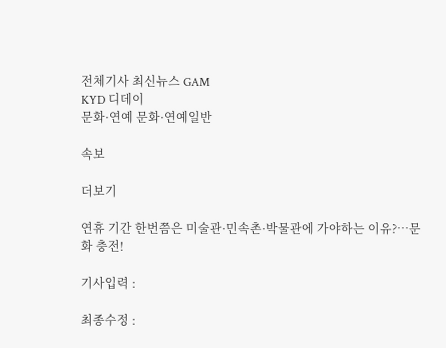전체기사 최신뉴스 GAM
KYD 디데이
문화·연예 문화·연예일반

속보

더보기

연휴 기간 한번쯤은 미술관·민속촌·박물관에 가야하는 이유?…문화 충전!

기사입력 :

최종수정 :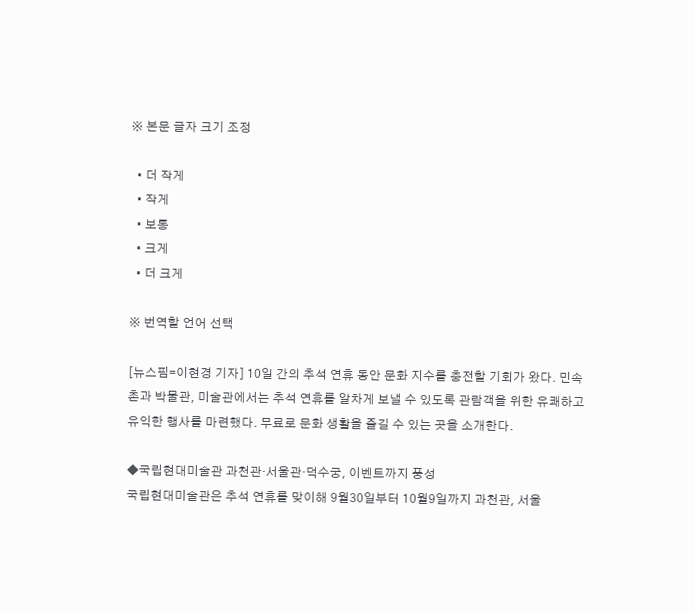※ 본문 글자 크기 조정

  • 더 작게
  • 작게
  • 보통
  • 크게
  • 더 크게

※ 번역할 언어 선택

[뉴스핌=이현경 기자] 10일 간의 추석 연휴 동안 문화 지수를 충전할 기회가 왔다. 민속촌과 박물관, 미술관에서는 추석 연휴를 알차게 보낼 수 있도록 관람객을 위한 유쾌하고 유익한 행사를 마련했다. 무료로 문화 생활을 즐길 수 있는 곳을 소개한다.

◆국립현대미술관 과천관·서울관·덕수궁, 이벤트까지 풍성
국립현대미술관은 추석 연휴를 맞이해 9월30일부터 10월9일까지 과천관, 서울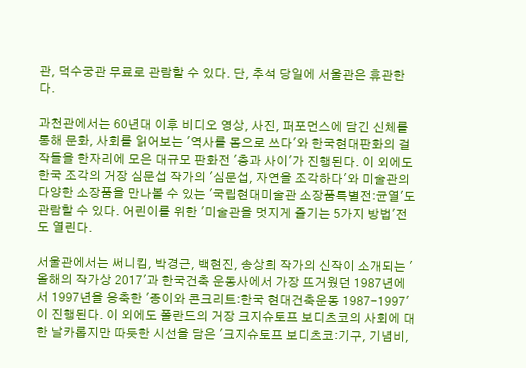관, 덕수궁관 무료로 관람할 수 있다. 단, 추석 당일에 서울관은 휴관한다.

과천관에서는 60년대 이후 비디오 영상, 사진, 퍼포먼스에 담긴 신체를 통해 문화, 사회를 읽어보는 '역사를 몸으로 쓰다'와 한국현대판화의 걸작들을 한자리에 모은 대규모 판화전 '층과 사이'가 진행된다. 이 외에도 한국 조각의 거장 심문섭 작가의 '심문섭, 자연을 조각하다'와 미술관의 다양한 소장품을 만나볼 수 있는 '국립현대미술관 소장품특별전:균열'도 관람할 수 있다. 어린이를 위한 '미술관을 멋지게 즐기는 5가지 방법'전도 열린다.

서울관에서는 써니킴, 박경근, 백현진, 송상희 작가의 신작이 소개되는 '올해의 작가상 2017'과 한국건축 운동사에서 가장 뜨거웠던 1987년에서 1997년을 응축한 '종이와 콘크리트:한국 현대건축운동 1987-1997'이 진행된다. 이 외에도 폴란드의 거장 크지슈토프 보디츠코의 사회에 대한 날카롭지만 따듯한 시선을 담은 '크지슈토프 보디츠코:기구, 기념비,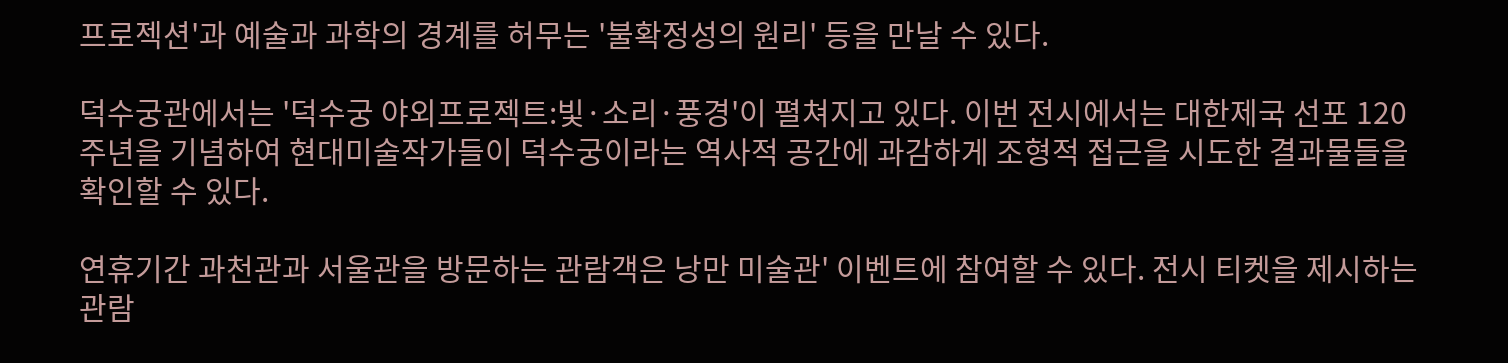프로젝션'과 예술과 과학의 경계를 허무는 '불확정성의 원리' 등을 만날 수 있다.

덕수궁관에서는 '덕수궁 야외프로젝트:빛·소리·풍경'이 펼쳐지고 있다. 이번 전시에서는 대한제국 선포 120주년을 기념하여 현대미술작가들이 덕수궁이라는 역사적 공간에 과감하게 조형적 접근을 시도한 결과물들을 확인할 수 있다.

연휴기간 과천관과 서울관을 방문하는 관람객은 낭만 미술관' 이벤트에 참여할 수 있다. 전시 티켓을 제시하는 관람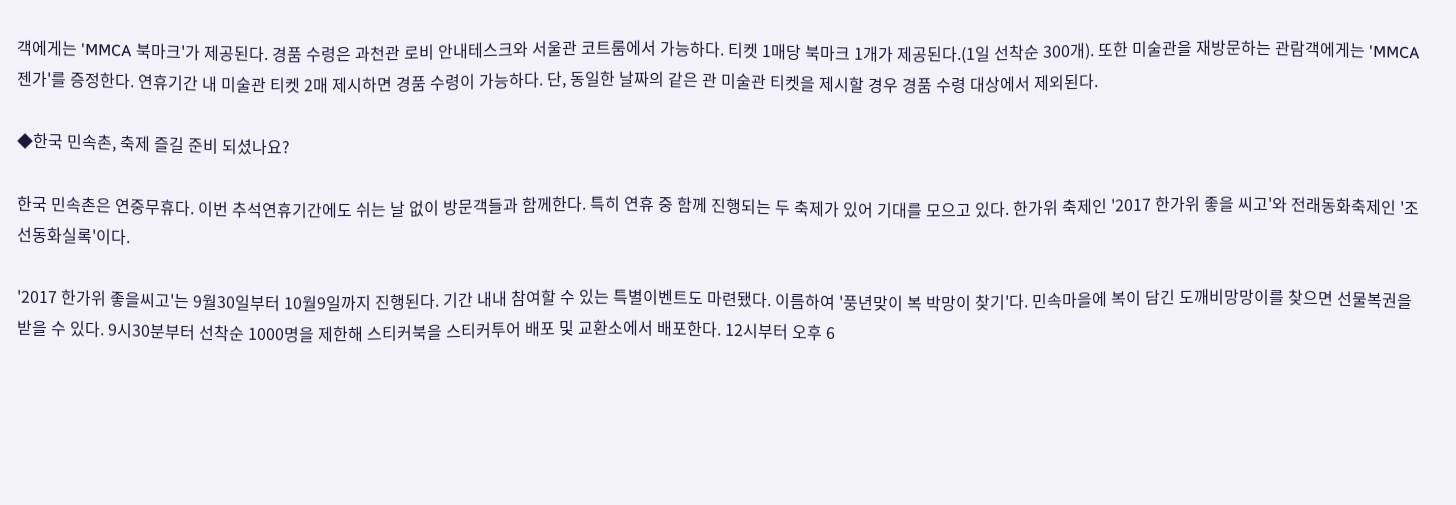객에게는 'MMCA 북마크'가 제공된다. 경품 수령은 과천관 로비 안내테스크와 서울관 코트룸에서 가능하다. 티켓 1매당 북마크 1개가 제공된다.(1일 선착순 300개). 또한 미술관을 재방문하는 관람객에게는 'MMCA젠가'를 증정한다. 연휴기간 내 미술관 티켓 2매 제시하면 경품 수령이 가능하다. 단, 동일한 날짜의 같은 관 미술관 티켓을 제시할 경우 경품 수령 대상에서 제외된다.

◆한국 민속촌, 축제 즐길 준비 되셨나요?

한국 민속촌은 연중무휴다. 이번 추석연휴기간에도 쉬는 날 없이 방문객들과 함께한다. 특히 연휴 중 함께 진행되는 두 축제가 있어 기대를 모으고 있다. 한가위 축제인 '2017 한가위 좋을 씨고'와 전래동화축제인 '조선동화실록'이다.

'2017 한가위 좋을씨고'는 9월30일부터 10월9일까지 진행된다. 기간 내내 참여할 수 있는 특별이벤트도 마련됐다. 이름하여 '풍년맞이 복 박망이 찾기'다. 민속마을에 복이 담긴 도깨비망망이를 찾으면 선물복권을 받을 수 있다. 9시30분부터 선착순 1000명을 제한해 스티커북을 스티커투어 배포 및 교환소에서 배포한다. 12시부터 오후 6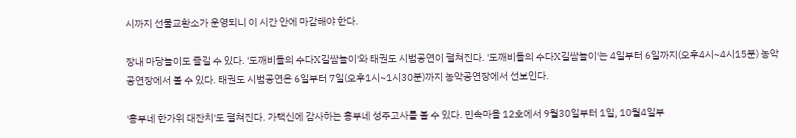시까지 선물교환소가 운영되니 이 시간 안에 마감해야 한다.

장내 마당놀이도 즐길 수 있다. '도깨비들의 수다X길쌈놀이'와 태권도 시범공연이 펼쳐진다. '도깨비들의 수다X길쌈놀이'는 4일부터 6일까지(오후4시~4시15분) 농악공연장에서 볼 수 있다. 태권도 시범공연은 6일부터 7일(오후1시~1시30분)까지 농악공연장에서 선보인다.

'흥부네 한가위 대잔치'도 펼쳐진다. 가택신에 감사하는 흥부네 성주고사를 볼 수 있다. 민속마을 12호에서 9월30일부터 1일, 10월4일부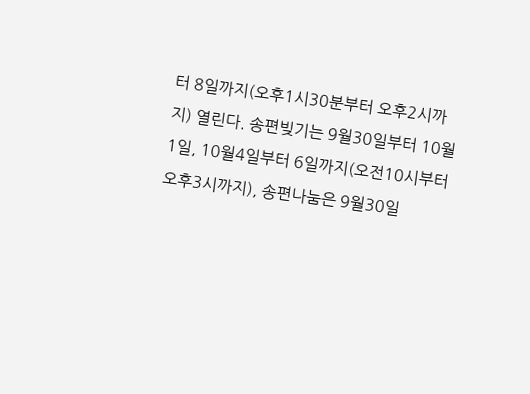터 8일까지(오후1시30분부터 오후2시까지) 열린다. 송편빚기는 9월30일부터 10월1일, 10월4일부터 6일까지(오전10시부터 오후3시까지), 송편나눔은 9월30일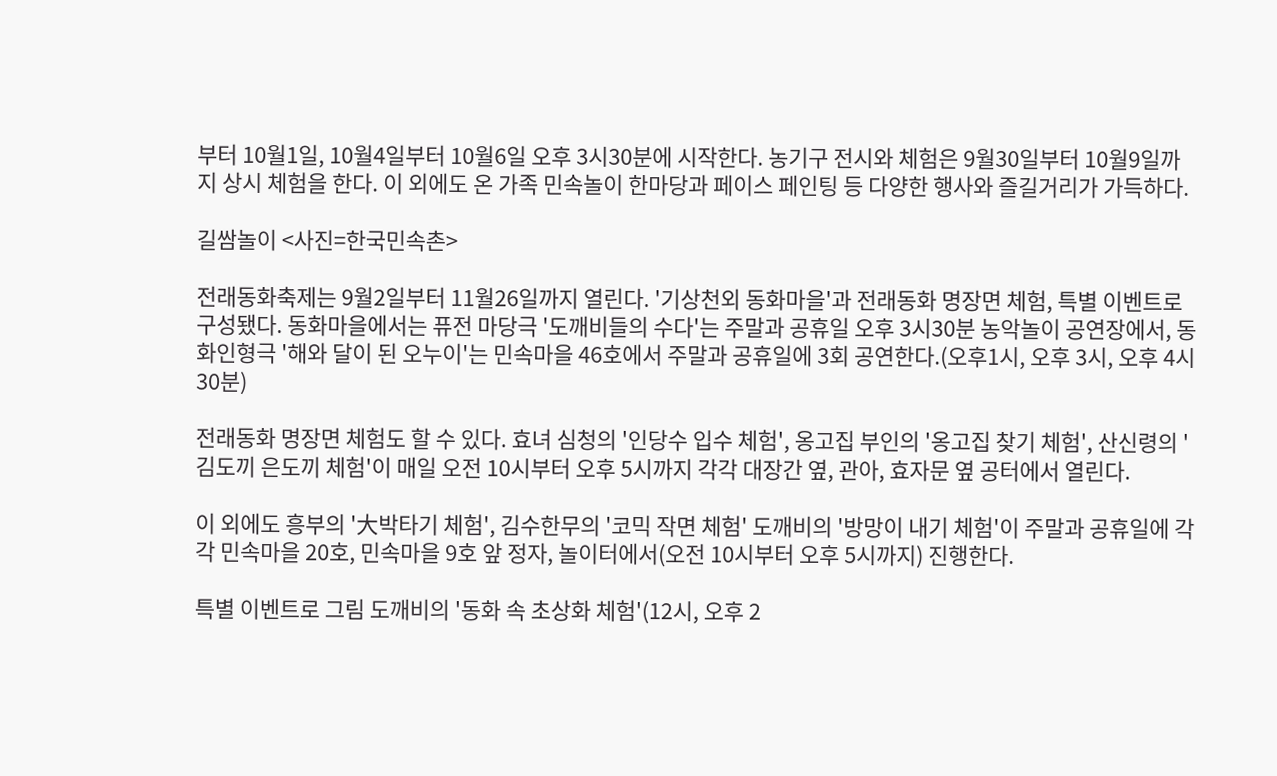부터 10월1일, 10월4일부터 10월6일 오후 3시30분에 시작한다. 농기구 전시와 체험은 9월30일부터 10월9일까지 상시 체험을 한다. 이 외에도 온 가족 민속놀이 한마당과 페이스 페인팅 등 다양한 행사와 즐길거리가 가득하다.

길쌈놀이 <사진=한국민속촌>

전래동화축제는 9월2일부터 11월26일까지 열린다. '기상천외 동화마을'과 전래동화 명장면 체험, 특별 이벤트로 구성됐다. 동화마을에서는 퓨전 마당극 '도깨비들의 수다'는 주말과 공휴일 오후 3시30분 농악놀이 공연장에서, 동화인형극 '해와 달이 된 오누이'는 민속마을 46호에서 주말과 공휴일에 3회 공연한다.(오후1시, 오후 3시, 오후 4시30분)

전래동화 명장면 체험도 할 수 있다. 효녀 심청의 '인당수 입수 체험', 옹고집 부인의 '옹고집 찾기 체험', 산신령의 '김도끼 은도끼 체험'이 매일 오전 10시부터 오후 5시까지 각각 대장간 옆, 관아, 효자문 옆 공터에서 열린다.

이 외에도 흥부의 '大박타기 체험', 김수한무의 '코믹 작면 체험' 도깨비의 '방망이 내기 체험'이 주말과 공휴일에 각각 민속마을 20호, 민속마을 9호 앞 정자, 놀이터에서(오전 10시부터 오후 5시까지) 진행한다.

특별 이벤트로 그림 도깨비의 '동화 속 초상화 체험'(12시, 오후 2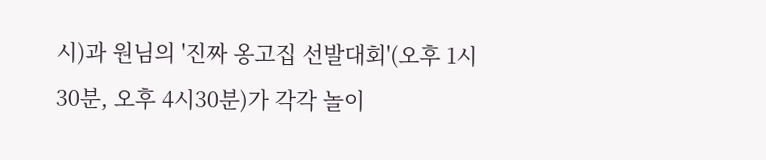시)과 원님의 '진짜 옹고집 선발대회'(오후 1시30분, 오후 4시30분)가 각각 놀이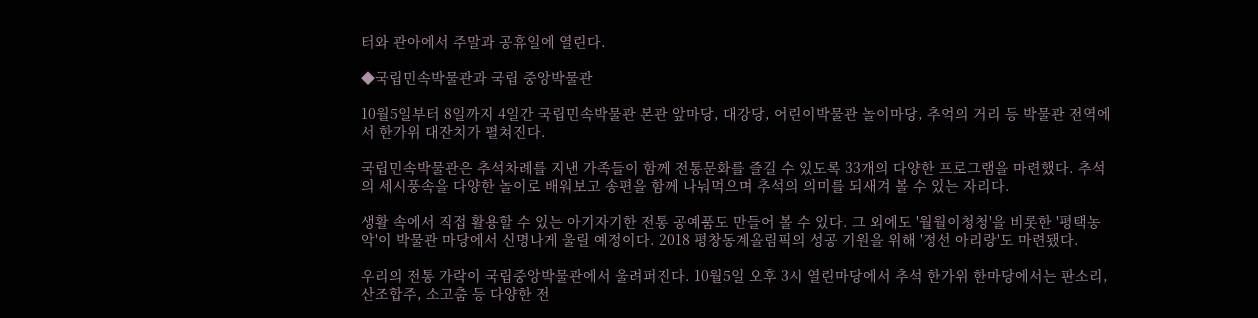터와 관아에서 주말과 공휴일에 열린다.

◆국립민속박물관과 국립 중앙박물관

10월5일부터 8일까지 4일간 국립민속박물관 본관 앞마당, 대강당, 어린이박물관 놀이마당, 추억의 거리 등 박물관 전역에서 한가위 대잔치가 펼쳐진다.

국립민속박물관은 추석차례를 지낸 가족들이 함께 전통문화를 즐길 수 있도록 33개의 다양한 프로그램을 마련했다. 추석의 세시풍속을 다양한 놀이로 배워보고 송편을 함께 나눠먹으며 추석의 의미를 되새겨 볼 수 있는 자리다.

생활 속에서 직접 활용할 수 있는 아기자기한 전통 공예품도 만들어 볼 수 있다. 그 외에도 '월월이청청'을 비롯한 '평택농악'이 박물관 마당에서 신명나게 울릴 예정이다. 2018 평창동계올림픽의 성공 기원을 위해 '정선 아리랑'도 마련됐다.

우리의 전통 가락이 국립중앙박물관에서 울려퍼진다. 10월5일 오후 3시 열린마당에서 추석 한가위 한마당에서는 판소리, 산조합주, 소고춤 등 다양한 전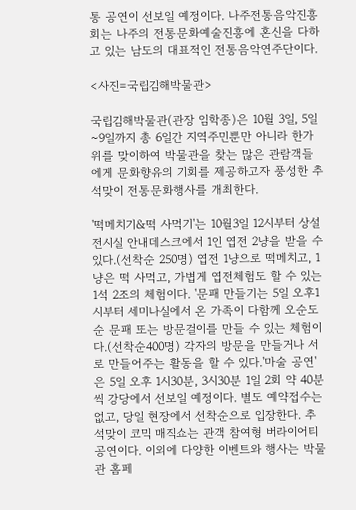통 공연이 선보일 예정이다. 나주전통음악진흥회는 나주의 전통문화예술진흥에 혼신을 다하고 있는 남도의 대표적인 전통음악연주단이다.

<사진=국립김해박물관>

국립김해박물관(관장 임학종)은 10월 3일, 5일~9일까지 총 6일간 지역주민뿐만 아니라 한가위를 맞이하여 박물관을 찾는 많은 관람객들에게 문화향유의 기회를 제공하고자 풍성한 추석맞이 전통문화행사를 개최한다.

'떡메치기&떡 사먹기'는 10월3일 12시부터 상설전시실 안내데스크에서 1인 엽전 2냥을 받을 수 있다.(선착순 250명) 엽전 1냥으로 떡메치고, 1냥은 떡 사먹고, 가볍게 엽전체험도 할 수 있는 1석 2조의 체험이다. '문패 만들기는 5일 오후1시부터 세미나실에서 온 가족이 다함께 오순도순 문패 또는 방문걸이를 만들 수 있는 체험이다.(선착순400명) 각자의 방문을 만들거나 서로 만들어주는 활동을 할 수 있다.'마술 공연'은 5일 오후 1시30분, 3시30분 1일 2회 약 40분씩 강당에서 선보일 예정이다. 별도 예약접수는 없고, 당일 현장에서 선착순으로 입장한다. 추석맞이 코믹 매직쇼는 관객 참여형 버라이어티 공연이다. 이외에 다양한 이벤트와 행사는 박물관 홈페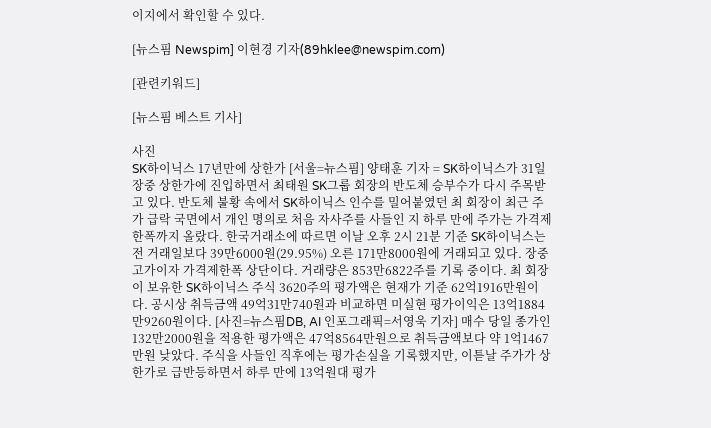이지에서 확인할 수 있다.

[뉴스핌 Newspim] 이현경 기자(89hklee@newspim.com)

[관련키워드]

[뉴스핌 베스트 기사]

사진
SK하이닉스 17년만에 상한가 [서울=뉴스핌] 양태훈 기자 = SK하이닉스가 31일 장중 상한가에 진입하면서 최태원 SK그룹 회장의 반도체 승부수가 다시 주목받고 있다. 반도체 불황 속에서 SK하이닉스 인수를 밀어붙였던 최 회장이 최근 주가 급락 국면에서 개인 명의로 처음 자사주를 사들인 지 하루 만에 주가는 가격제한폭까지 올랐다. 한국거래소에 따르면 이날 오후 2시 21분 기준 SK하이닉스는 전 거래일보다 39만6000원(29.95%) 오른 171만8000원에 거래되고 있다. 장중 고가이자 가격제한폭 상단이다. 거래량은 853만6822주를 기록 중이다. 최 회장이 보유한 SK하이닉스 주식 3620주의 평가액은 현재가 기준 62억1916만원이다. 공시상 취득금액 49억31만740원과 비교하면 미실현 평가이익은 13억1884만9260원이다. [사진=뉴스핌DB, AI 인포그래픽=서영욱 기자] 매수 당일 종가인 132만2000원을 적용한 평가액은 47억8564만원으로 취득금액보다 약 1억1467만원 낮았다. 주식을 사들인 직후에는 평가손실을 기록했지만, 이튿날 주가가 상한가로 급반등하면서 하루 만에 13억원대 평가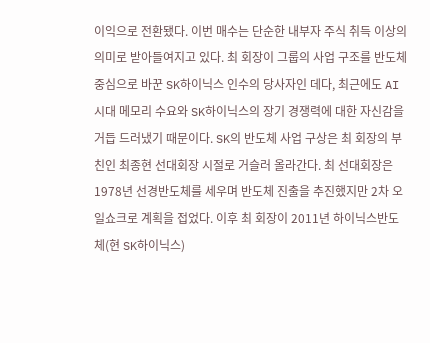이익으로 전환됐다. 이번 매수는 단순한 내부자 주식 취득 이상의 의미로 받아들여지고 있다. 최 회장이 그룹의 사업 구조를 반도체 중심으로 바꾼 SK하이닉스 인수의 당사자인 데다, 최근에도 AI 시대 메모리 수요와 SK하이닉스의 장기 경쟁력에 대한 자신감을 거듭 드러냈기 때문이다. SK의 반도체 사업 구상은 최 회장의 부친인 최종현 선대회장 시절로 거슬러 올라간다. 최 선대회장은 1978년 선경반도체를 세우며 반도체 진출을 추진했지만 2차 오일쇼크로 계획을 접었다. 이후 최 회장이 2011년 하이닉스반도체(현 SK하이닉스)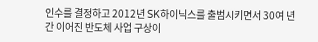인수를 결정하고 2012년 SK하이닉스를 출범시키면서 30여 년간 이어진 반도체 사업 구상이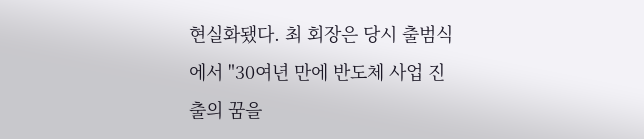현실화됐다. 최 회장은 당시 출범식에서 "30여년 만에 반도체 사업 진출의 꿈을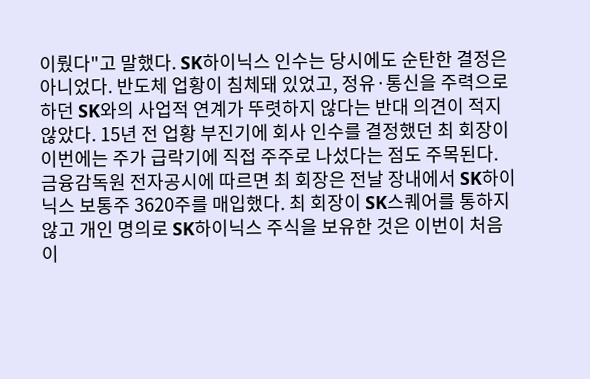이뤘다"고 말했다. SK하이닉스 인수는 당시에도 순탄한 결정은 아니었다. 반도체 업황이 침체돼 있었고, 정유·통신을 주력으로 하던 SK와의 사업적 연계가 뚜렷하지 않다는 반대 의견이 적지 않았다. 15년 전 업황 부진기에 회사 인수를 결정했던 최 회장이 이번에는 주가 급락기에 직접 주주로 나섰다는 점도 주목된다. 금융감독원 전자공시에 따르면 최 회장은 전날 장내에서 SK하이닉스 보통주 3620주를 매입했다. 최 회장이 SK스퀘어를 통하지 않고 개인 명의로 SK하이닉스 주식을 보유한 것은 이번이 처음이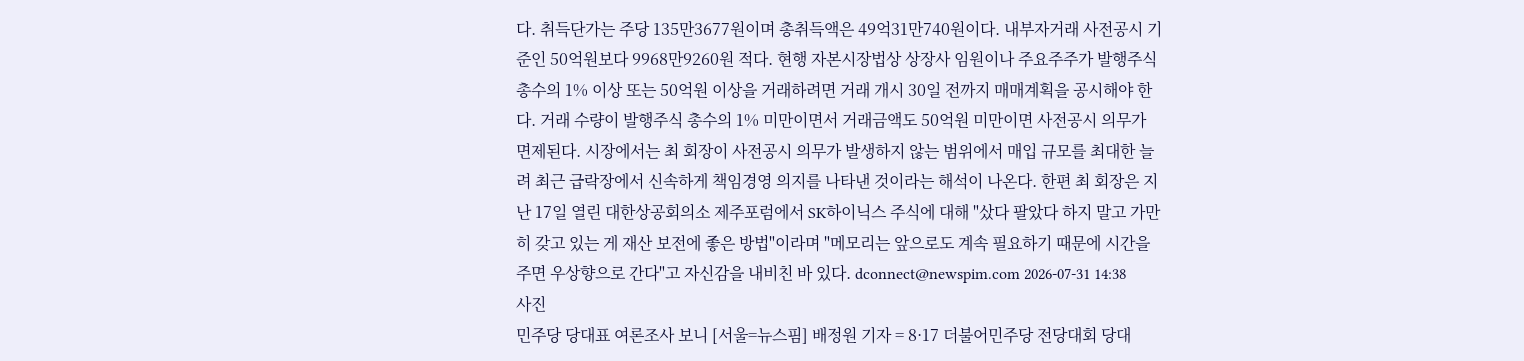다. 취득단가는 주당 135만3677원이며 총취득액은 49억31만740원이다. 내부자거래 사전공시 기준인 50억원보다 9968만9260원 적다. 현행 자본시장법상 상장사 임원이나 주요주주가 발행주식 총수의 1% 이상 또는 50억원 이상을 거래하려면 거래 개시 30일 전까지 매매계획을 공시해야 한다. 거래 수량이 발행주식 총수의 1% 미만이면서 거래금액도 50억원 미만이면 사전공시 의무가 면제된다. 시장에서는 최 회장이 사전공시 의무가 발생하지 않는 범위에서 매입 규모를 최대한 늘려 최근 급락장에서 신속하게 책임경영 의지를 나타낸 것이라는 해석이 나온다. 한편 최 회장은 지난 17일 열린 대한상공회의소 제주포럼에서 SK하이닉스 주식에 대해 "샀다 팔았다 하지 말고 가만히 갖고 있는 게 재산 보전에 좋은 방법"이라며 "메모리는 앞으로도 계속 필요하기 때문에 시간을 주면 우상향으로 간다"고 자신감을 내비친 바 있다. dconnect@newspim.com 2026-07-31 14:38
사진
민주당 당대표 여론조사 보니 [서울=뉴스핌] 배정원 기자 = 8·17 더불어민주당 전당대회 당대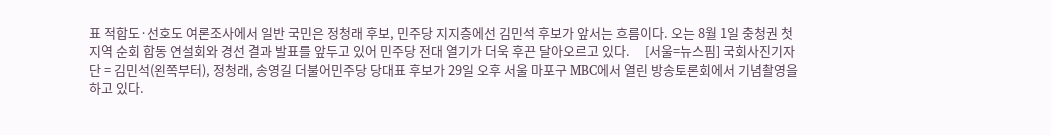표 적합도·선호도 여론조사에서 일반 국민은 정청래 후보, 민주당 지지층에선 김민석 후보가 앞서는 흐름이다. 오는 8월 1일 충청권 첫 지역 순회 합동 연설회와 경선 결과 발표를 앞두고 있어 민주당 전대 열기가 더욱 후끈 달아오르고 있다.     [서울=뉴스핌] 국회사진기자단 = 김민석(왼쪽부터), 정청래, 송영길 더불어민주당 당대표 후보가 29일 오후 서울 마포구 MBC에서 열린 방송토론회에서 기념촬영을 하고 있다.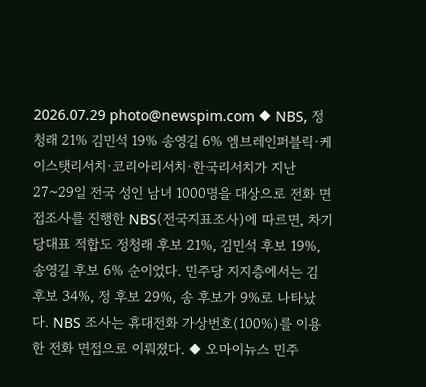2026.07.29 photo@newspim.com ◆ NBS, 정청래 21% 김민석 19% 송영길 6% 엠브레인퍼블릭·케이스탯리서치·코리아리서치·한국리서치가 지난 27~29일 전국 성인 남녀 1000명을 대상으로 전화 면접조사를 진행한 NBS(전국지표조사)에 따르면, 차기 당대표 적합도 정청래 후보 21%, 김민석 후보 19%, 송영길 후보 6% 순이었다. 민주당 지지층에서는 김 후보 34%, 정 후보 29%, 송 후보가 9%로 나타났다. NBS 조사는 휴대전화 가상번호(100%)를 이용한 전화 면접으로 이뤄졌다. ◆ 오마이뉴스 민주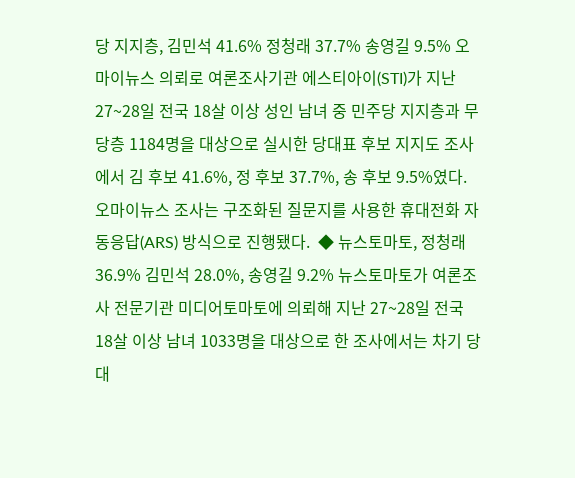당 지지층, 김민석 41.6% 정청래 37.7% 송영길 9.5% 오마이뉴스 의뢰로 여론조사기관 에스티아이(STI)가 지난 27~28일 전국 18살 이상 성인 남녀 중 민주당 지지층과 무당층 1184명을 대상으로 실시한 당대표 후보 지지도 조사에서 김 후보 41.6%, 정 후보 37.7%, 송 후보 9.5%였다. 오마이뉴스 조사는 구조화된 질문지를 사용한 휴대전화 자동응답(ARS) 방식으로 진행됐다.  ◆ 뉴스토마토, 정청래 36.9% 김민석 28.0%, 송영길 9.2% 뉴스토마토가 여론조사 전문기관 미디어토마토에 의뢰해 지난 27~28일 전국 18살 이상 남녀 1033명을 대상으로 한 조사에서는 차기 당대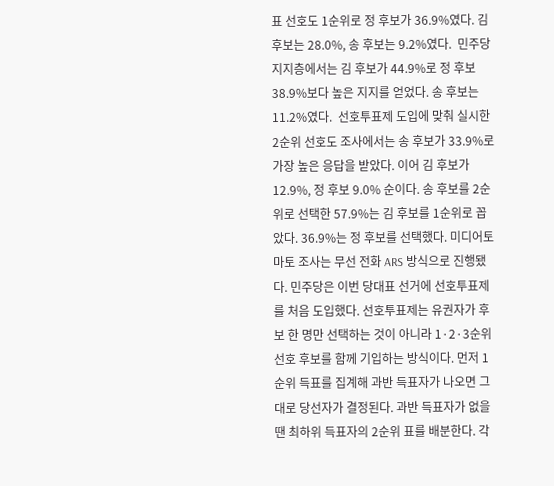표 선호도 1순위로 정 후보가 36.9%였다. 김 후보는 28.0%, 송 후보는 9.2%였다.  민주당 지지층에서는 김 후보가 44.9%로 정 후보 38.9%보다 높은 지지를 얻었다. 송 후보는 11.2%였다.  선호투표제 도입에 맞춰 실시한 2순위 선호도 조사에서는 송 후보가 33.9%로 가장 높은 응답을 받았다. 이어 김 후보가 12.9%, 정 후보 9.0% 순이다. 송 후보를 2순위로 선택한 57.9%는 김 후보를 1순위로 꼽았다. 36.9%는 정 후보를 선택했다. 미디어토마토 조사는 무선 전화 ARS 방식으로 진행됐다. 민주당은 이번 당대표 선거에 선호투표제를 처음 도입했다. 선호투표제는 유권자가 후보 한 명만 선택하는 것이 아니라 1·2·3순위 선호 후보를 함께 기입하는 방식이다. 먼저 1순위 득표를 집계해 과반 득표자가 나오면 그대로 당선자가 결정된다. 과반 득표자가 없을 땐 최하위 득표자의 2순위 표를 배분한다. 각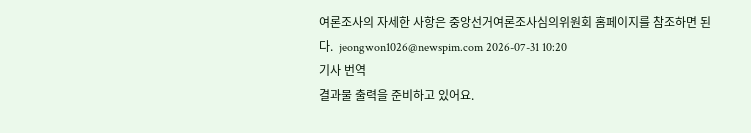여론조사의 자세한 사항은 중앙선거여론조사심의위원회 홈페이지를 참조하면 된다.  jeongwon1026@newspim.com 2026-07-31 10:20
기사 번역
결과물 출력을 준비하고 있어요.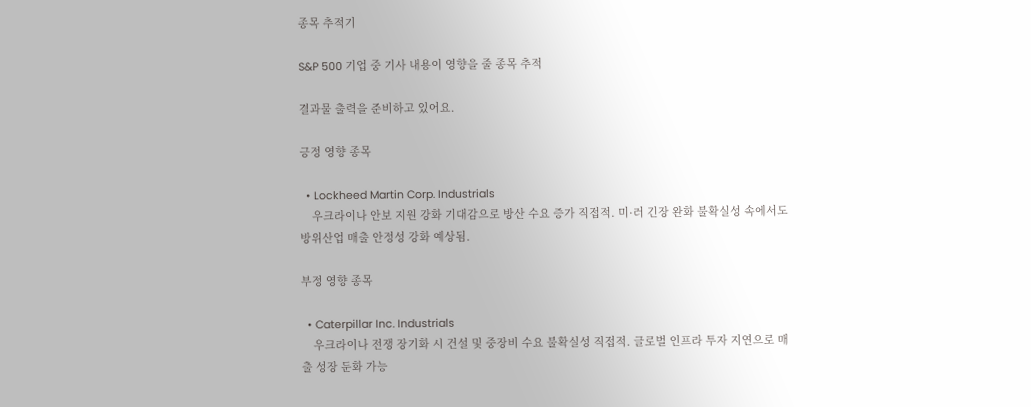종목 추적기

S&P 500 기업 중 기사 내용이 영향을 줄 종목 추적

결과물 출력을 준비하고 있어요.

긍정 영향 종목

  • Lockheed Martin Corp. Industrials
    우크라이나 안보 지원 강화 기대감으로 방산 수요 증가 직접적. 미·러 긴장 완화 불확실성 속에서도 방위산업 매출 안정성 강화 예상됨.

부정 영향 종목

  • Caterpillar Inc. Industrials
    우크라이나 전쟁 장기화 시 건설 및 중장비 수요 불확실성 직접적. 글로벌 인프라 투자 지연으로 매출 성장 둔화 가능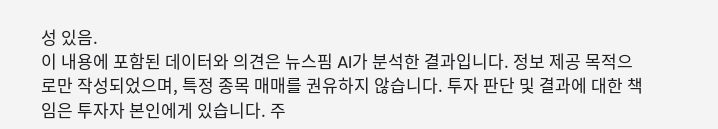성 있음.
이 내용에 포함된 데이터와 의견은 뉴스핌 AI가 분석한 결과입니다. 정보 제공 목적으로만 작성되었으며, 특정 종목 매매를 권유하지 않습니다. 투자 판단 및 결과에 대한 책임은 투자자 본인에게 있습니다. 주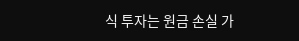식 투자는 원금 손실 가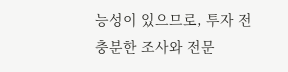능성이 있으므로, 투자 전 충분한 조사와 전문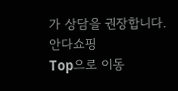가 상담을 권장합니다.
안다쇼핑
Top으로 이동